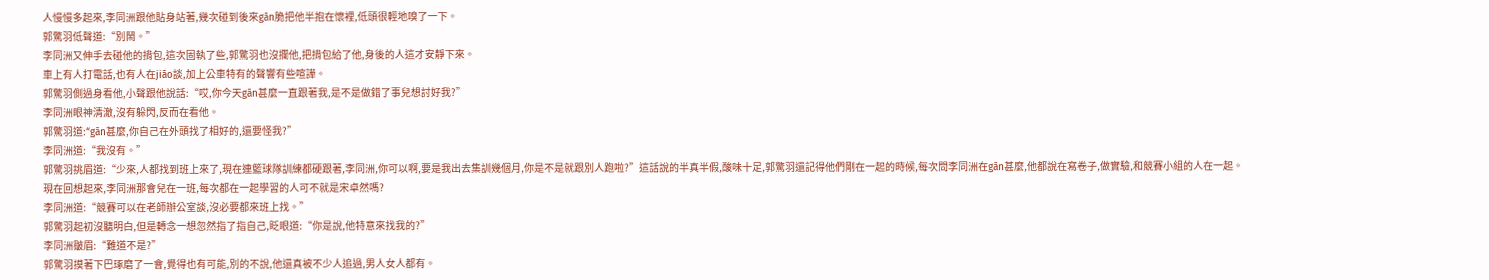人慢慢多起來,李同洲跟他貼身站著,幾次碰到後來gān脆把他半抱在懷裡,低頭很輕地嗅了一下。
郭驚羽低聲道:“別鬧。”
李同洲又伸手去碰他的揹包,這次固執了些,郭驚羽也沒攔他,把揹包給了他,身後的人這才安靜下來。
車上有人打電話,也有人在jiāo談,加上公車特有的聲響有些喧譁。
郭驚羽側過身看他,小聲跟他說話:“哎,你今天gān甚麼一直跟著我,是不是做錯了事兒想討好我?”
李同洲眼神清澈,沒有躲閃,反而在看他。
郭驚羽道:“gān甚麼,你自己在外頭找了相好的,還要怪我?”
李同洲道:“我沒有。”
郭驚羽挑眉道:“少來,人都找到班上來了,現在連籃球隊訓練都硬跟著,李同洲,你可以啊,要是我出去集訓幾個月,你是不是就跟別人跑啦?”這話說的半真半假,酸味十足,郭驚羽還記得他們剛在一起的時候,每次問李同洲在gān甚麼,他都說在寫卷子,做實驗,和競賽小組的人在一起。
現在回想起來,李同洲那會兒在一班,每次都在一起學習的人可不就是宋卓然嗎?
李同洲道:“競賽可以在老師辦公室談,沒必要都來班上找。”
郭驚羽起初沒聽明白,但是轉念一想忽然指了指自己,眨眼道:“你是說,他特意來找我的?”
李同洲皺眉:“難道不是?”
郭驚羽摸著下巴琢磨了一會,覺得也有可能,別的不說,他還真被不少人追過,男人女人都有。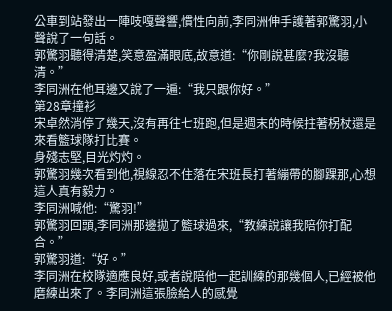公車到站發出一陣吱嘎聲響,慣性向前,李同洲伸手護著郭驚羽,小聲說了一句話。
郭驚羽聽得清楚,笑意盈滿眼底,故意道:“你剛說甚麼?我沒聽清。”
李同洲在他耳邊又說了一遍:“我只跟你好。”
第28章撞衫
宋卓然消停了幾天,沒有再往七班跑,但是週末的時候拄著柺杖還是來看籃球隊打比賽。
身殘志堅,目光灼灼。
郭驚羽幾次看到他,視線忍不住落在宋班長打著繃帶的腳踝那,心想這人真有毅力。
李同洲喊他:“驚羽!”
郭驚羽回頭,李同洲那邊拋了籃球過來,“教練說讓我陪你打配合。”
郭驚羽道:“好。”
李同洲在校隊適應良好,或者說陪他一起訓練的那幾個人,已經被他磨練出來了。李同洲這張臉給人的感覺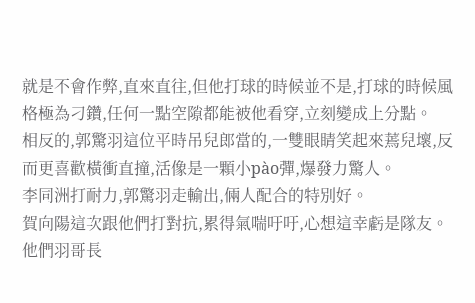就是不會作弊,直來直往,但他打球的時候並不是,打球的時候風格極為刁鑽,任何一點空隙都能被他看穿,立刻變成上分點。
相反的,郭驚羽這位平時吊兒郎當的,一雙眼睛笑起來蔫兒壞,反而更喜歡橫衝直撞,活像是一顆小pào彈,爆發力驚人。
李同洲打耐力,郭驚羽走輸出,倆人配合的特別好。
賀向陽這次跟他們打對抗,累得氣喘吁吁,心想這幸虧是隊友。
他們羽哥長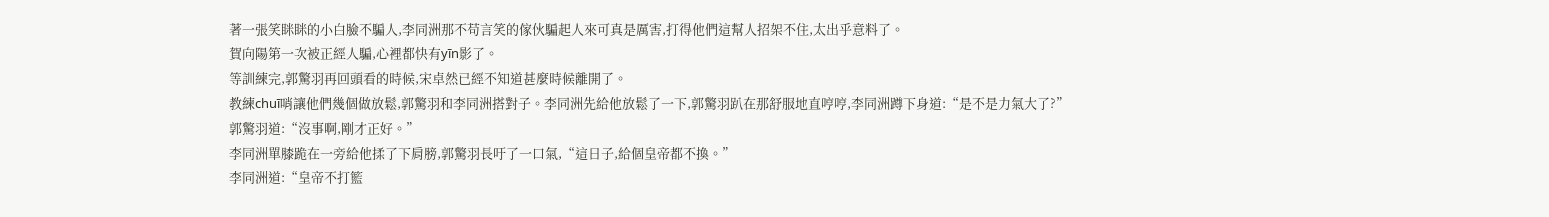著一張笑眯眯的小白臉不騙人,李同洲那不苟言笑的傢伙騙起人來可真是厲害,打得他們這幫人招架不住,太出乎意料了。
賀向陽第一次被正經人騙,心裡都快有yīn影了。
等訓練完,郭驚羽再回頭看的時候,宋卓然已經不知道甚麼時候離開了。
教練chuī哨讓他們幾個做放鬆,郭驚羽和李同洲搭對子。李同洲先給他放鬆了一下,郭驚羽趴在那舒服地直哼哼,李同洲蹲下身道:“是不是力氣大了?”
郭驚羽道:“沒事啊,剛才正好。”
李同洲單膝跪在一旁給他揉了下肩膀,郭驚羽長吁了一口氣,“這日子,給個皇帝都不換。”
李同洲道:“皇帝不打籃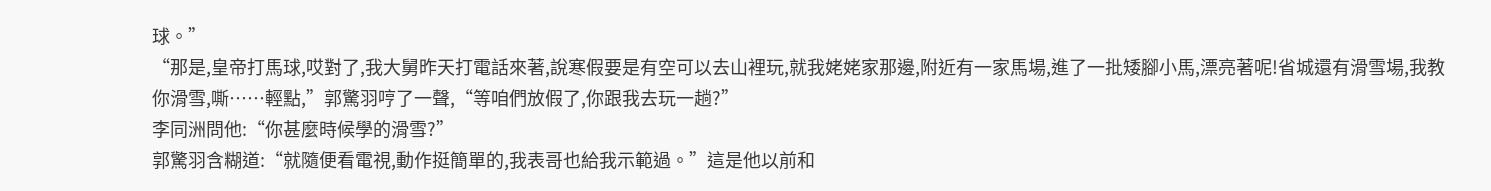球。”
“那是,皇帝打馬球,哎對了,我大舅昨天打電話來著,說寒假要是有空可以去山裡玩,就我姥姥家那邊,附近有一家馬場,進了一批矮腳小馬,漂亮著呢!省城還有滑雪場,我教你滑雪,嘶……輕點,”郭驚羽哼了一聲,“等咱們放假了,你跟我去玩一趟?”
李同洲問他:“你甚麼時候學的滑雪?”
郭驚羽含糊道:“就隨便看電視,動作挺簡單的,我表哥也給我示範過。”這是他以前和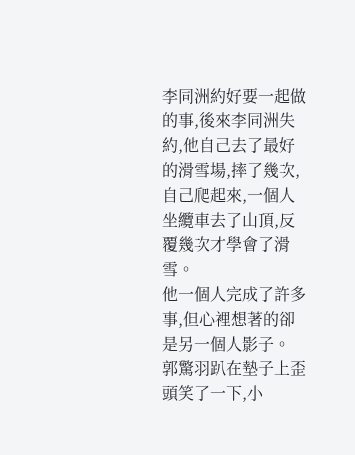李同洲約好要一起做的事,後來李同洲失約,他自己去了最好的滑雪場,摔了幾次,自己爬起來,一個人坐纜車去了山頂,反覆幾次才學會了滑雪。
他一個人完成了許多事,但心裡想著的卻是另一個人影子。
郭驚羽趴在墊子上歪頭笑了一下,小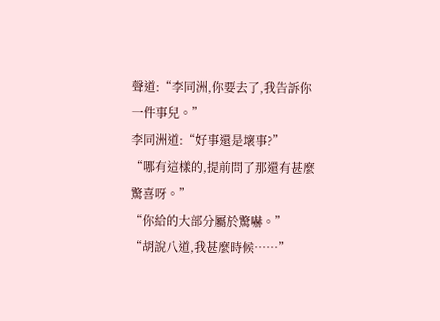聲道:“李同洲,你要去了,我告訴你一件事兒。”
李同洲道:“好事還是壞事?”
“哪有這樣的,提前問了那還有甚麼驚喜呀。”
“你給的大部分屬於驚嚇。”
“胡說八道,我甚麼時候……”